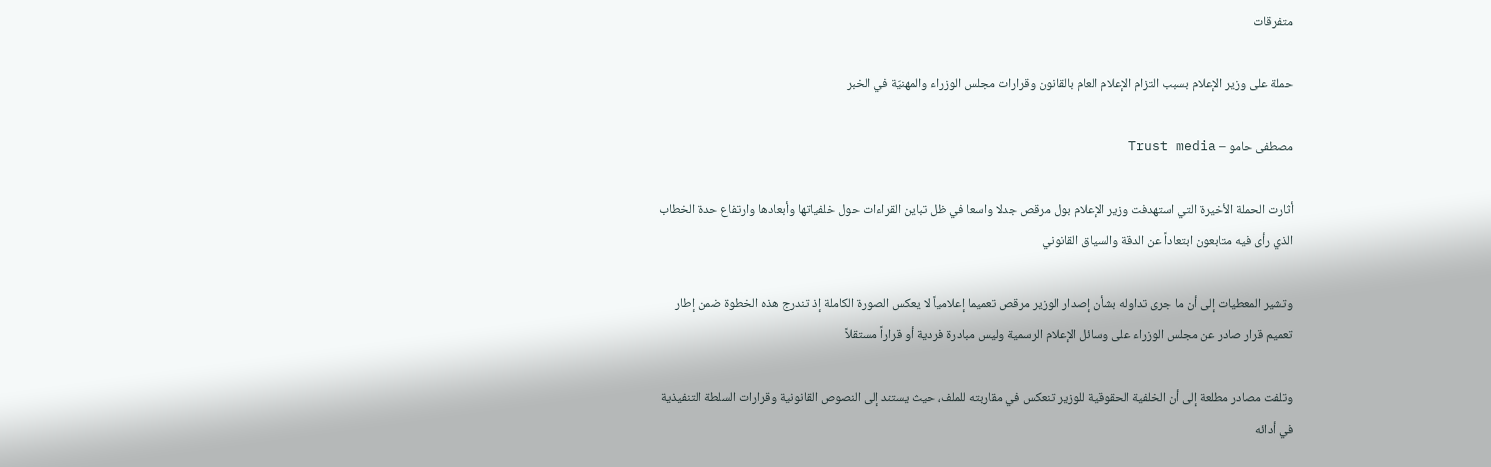متفرقات

حملة على وزير الإعلام بسبب التزام الإعلام العام بالقانون وقرارات مجلس الوزراء والمهنيّة في الخبر

مصطفى حامو – Trust media

أثارت الحملة الأخيرة التي استهدفت وزير الإعلام بول مرقص جدلا واسعا في ظل تباين القراءات حول خلفياتها وأبعادها وارتفاع حدة الخطاب الذي رأى فيه متابعون ابتعاداً عن الدقة والسياق القانوني

وتشير المعطيات إلى أن ما جرى تداوله بشأن إصدار الوزير مرقص تعميما إعلامياً لا يعكس الصورة الكاملة إذ تندرج هذه الخطوة ضمن إطار تعميم قرار صادر عن مجلس الوزراء على وسائل الإعلام الرسمية وليس مبادرة فردية أو قراراً مستقلاً

وتلفت مصادر مطلعة إلى أن الخلفية الحقوقية للوزير تنعكس في مقاربته للملف، حيث يستند إلى النصوص القانونية وقرارات السلطة التنفيذية في أدائه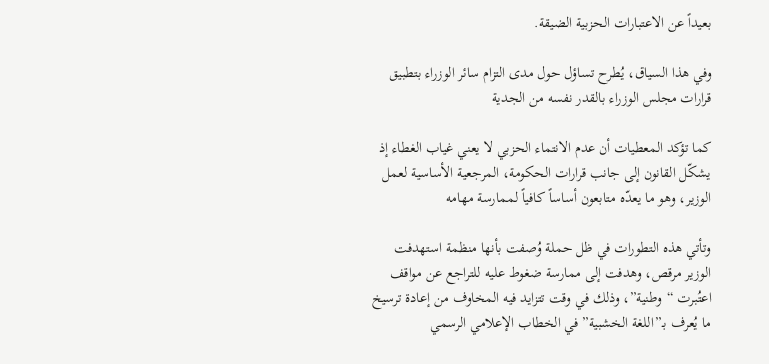بعيداً عن الاعتبارات الحزبية الضيقة.

وفي هذا السياق، يُطرح تساؤل حول مدى التزام سائر الوزراء بتطبيق قرارات مجلس الوزراء بالقدر نفسه من الجدية

كما تؤكد المعطيات أن عدم الانتماء الحزبي لا يعني غياب الغطاء إذ يشكّل القانون إلى جانب قرارات الحكومة، المرجعية الأساسية لعمل الوزير، وهو ما يعدّه متابعون أساساً كافياً لممارسة مهامه

وتأتي هذه التطورات في ظل حملة وُصفت بأنها منظمة استهدفت الوزير مرقص، وهدفت إلى ممارسة ضغوط عليه للتراجع عن مواقف اعتُبرت “وطنية”، وذلك في وقت تتزايد فيه المخاوف من إعادة ترسيخ ما يُعرف بـ”اللغة الخشبية” في الخطاب الإعلامي الرسمي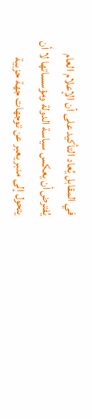في المقابل يُعاد التأكيد على أن الإعلام العام يُفترض أن يعكس سياسة الدولة ومؤسساتها لا أن يتحول إلى منبر يعبر عن توجهات جهة حزبية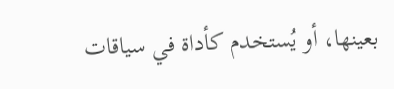بعينها، أو يُستخدم كأداة في سياقات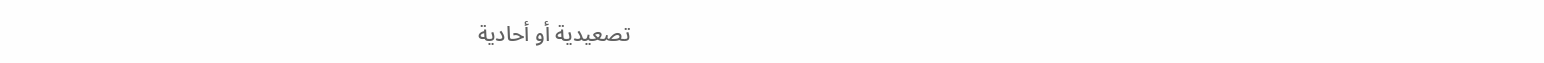تصعيدية أو أحادية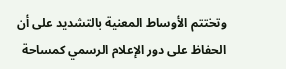وتختتم الأوساط المعنية بالتشديد على أن الحفاظ على دور الإعلام الرسمي كمساحة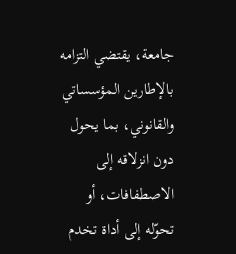جامعة، يقتضي التزامه بالإطارين المؤسساتي والقانوني، بما يحول دون انزلاقه إلى الاصطفافات، أو تحوّله إلى أداة تخدم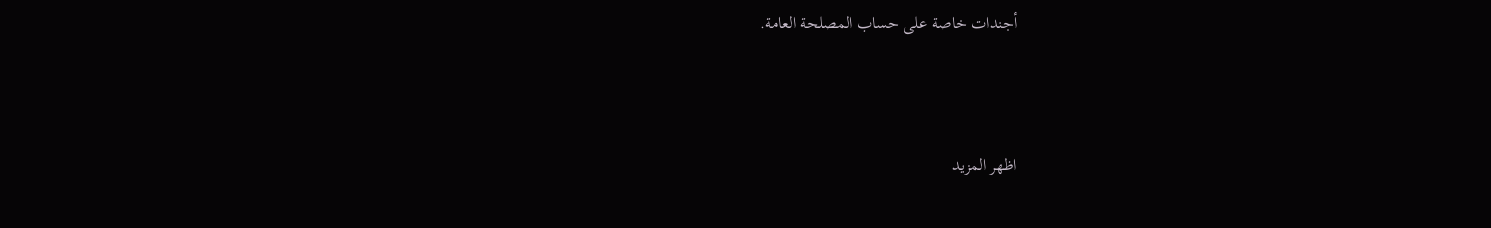أجندات خاصة على حساب المصلحة العامة.



اظهر المزيد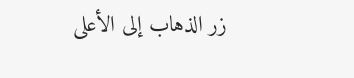زر الذهاب إلى الأعلى